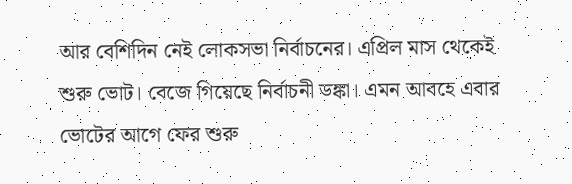আর বেশিদিন নেই লোকসভা নির্বাচনের। এপ্রিল মাস থেকেই শুরু ভোট। বেজে গিয়েছে নির্বাচনী ডঙ্কা। এমন আবহে এবার ভোটের আগে ফের শুরু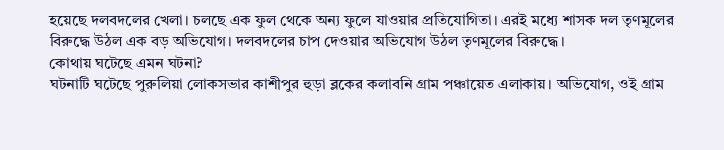হয়েছে দলবদলের খেলা। চলছে এক ফুল থেকে অন্য ফুলে যাওয়ার প্রতিযোগিতা। এরই মধ্যে শাসক দল তৃণমূলের বিরুদ্ধে উঠল এক বড় অভিযোগ। দলবদলের চাপ দেওয়ার অভিযোগ উঠল তৃণমূলের বিরুদ্ধে।
কোথায় ঘটেছে এমন ঘটনা?
ঘটনাটি ঘটেছে পুরুলিয়া লোকসভার কাশীপুর হুড়া ব্লকের কলাবনি গ্রাম পঞ্চায়েত এলাকায়। অভিযোগ, ওই গ্রাম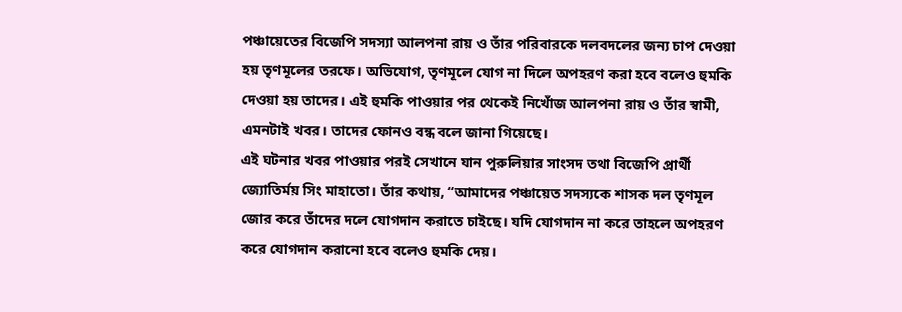পঞ্চায়েতের বিজেপি সদস্যা আলপনা রায় ও তাঁর পরিবারকে দলবদলের জন্য চাপ দেওয়া হয় তৃণমূলের তরফে। অভিযোগ, তৃণমূলে যোগ না দিলে অপহরণ করা হবে বলেও হুমকি দেওয়া হয় তাদের। এই হুমকি পাওয়ার পর থেকেই নিখোঁজ আলপনা রায় ও তাঁর স্বামী, এমনটাই খবর। তাদের ফোনও বন্ধ বলে জানা গিয়েছে।
এই ঘটনার খবর পাওয়ার পরই সেখানে যান পুরুলিয়ার সাংসদ তথা বিজেপি প্রার্থী জ্যোতির্ময় সিং মাহাতো। তাঁর কথায়, “আমাদের পঞ্চায়েত সদস্যকে শাসক দল তৃণমূল জোর করে তাঁদের দলে যোগদান করাতে চাইছে। যদি যোগদান না করে তাহলে অপহরণ করে যোগদান করানো হবে বলেও হুমকি দেয়।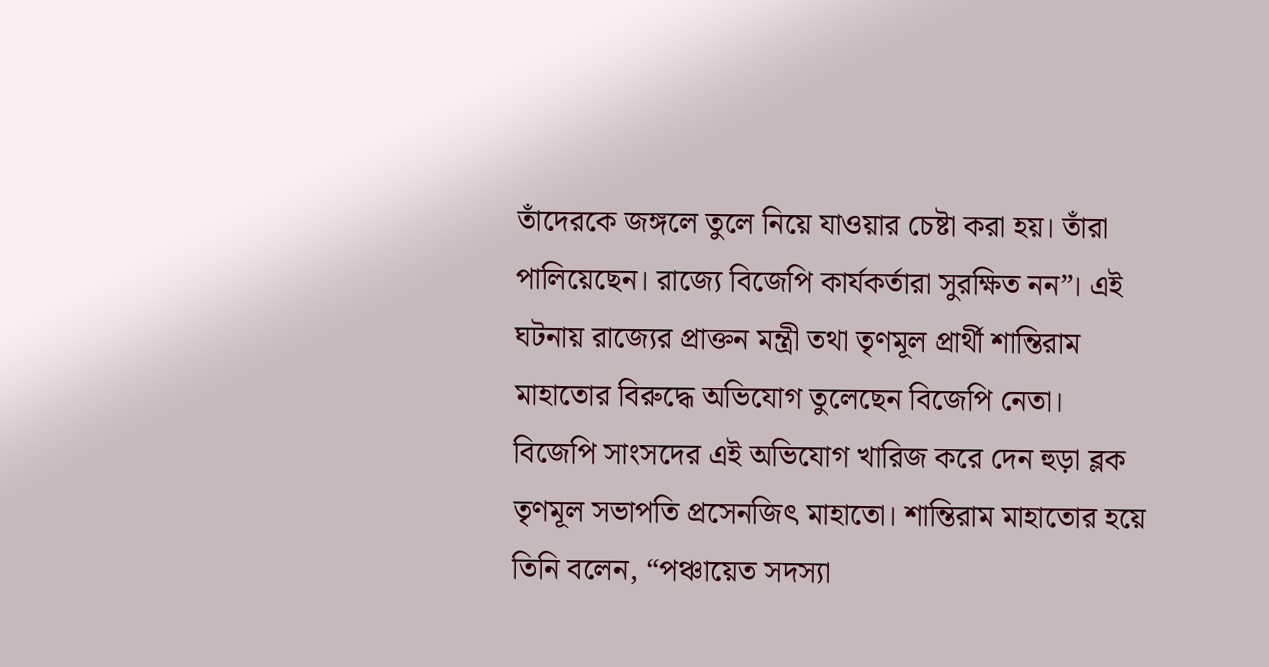তাঁদেরকে জঙ্গলে তুলে নিয়ে যাওয়ার চেষ্টা করা হয়। তাঁরা পালিয়েছেন। রাজ্যে বিজেপি কার্যকর্তারা সুরক্ষিত নন”। এই ঘটনায় রাজ্যের প্রাক্তন মন্ত্রী তথা তৃণমূল প্রার্থী শান্তিরাম মাহাতোর বিরুদ্ধে অভিযোগ তুলেছেন বিজেপি নেতা।
বিজেপি সাংসদের এই অভিযোগ খারিজ করে দেন হুড়া ব্লক তৃণমূল সভাপতি প্রসেনজিৎ মাহাতো। শান্তিরাম মাহাতোর হয়ে তিনি বলেন, “পঞ্চায়েত সদস্যা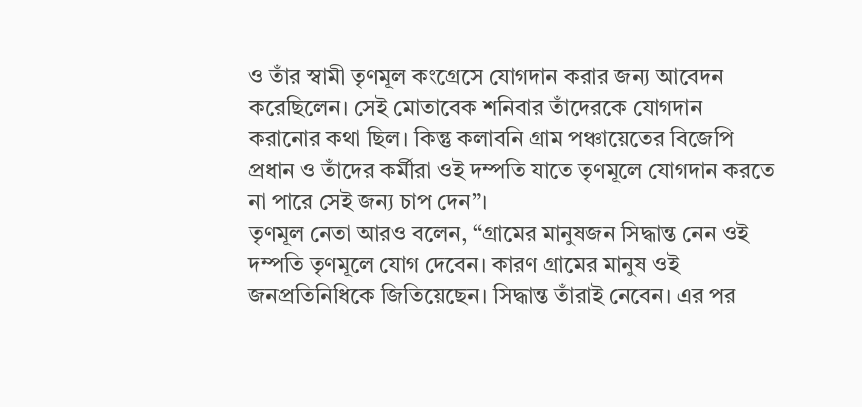ও তাঁর স্বামী তৃণমূল কংগ্রেসে যোগদান করার জন্য আবেদন করেছিলেন। সেই মোতাবেক শনিবার তাঁদেরকে যোগদান করানোর কথা ছিল। কিন্তু কলাবনি গ্রাম পঞ্চায়েতের বিজেপি প্রধান ও তাঁদের কর্মীরা ওই দম্পতি যাতে তৃণমূলে যোগদান করতে না পারে সেই জন্য চাপ দেন”।
তৃণমূল নেতা আরও বলেন, “গ্রামের মানুষজন সিদ্ধান্ত নেন ওই দম্পতি তৃণমূলে যোগ দেবেন। কারণ গ্রামের মানুষ ওই জনপ্রতিনিধিকে জিতিয়েছেন। সিদ্ধান্ত তাঁরাই নেবেন। এর পর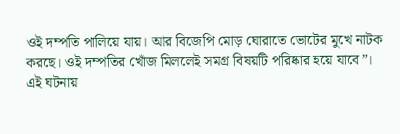ওই দম্পতি পালিয়ে যায়। আর বিজেপি মোড় ঘোরাতে ভোটের মুখে নাটক করছে। ওই দম্পতির খোঁজ মিললেই সমগ্র বিষয়টি পরিষ্কার হয়ে যাবে”।
এই ঘটনায়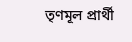তৃণমূল প্রার্থী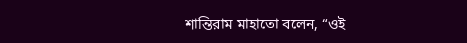শান্তিরাম মাহাতো বলেন, “ওই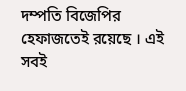দম্পতি বিজেপির হেফাজতেই রয়েছে । এই সবই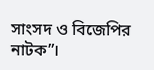সাংসদ ও বিজেপির নাটক”।